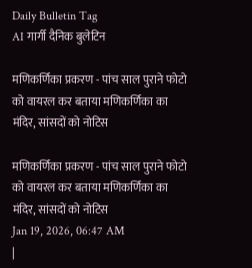Daily Bulletin Tag
AI गार्गी दैनिक बुलेटिन

मणिकर्णिका प्रकरण - पांच साल पुराने फोटो को वायरल कर बताया मणिकर्णिका का मंदिर, सांसदों को नोटिस

मणिकर्णिका प्रकरण - पांच साल पुराने फोटो को वायरल कर बताया मणिकर्णिका का मंदिर, सांसदों को नोटिस
Jan 19, 2026, 06:47 AM
|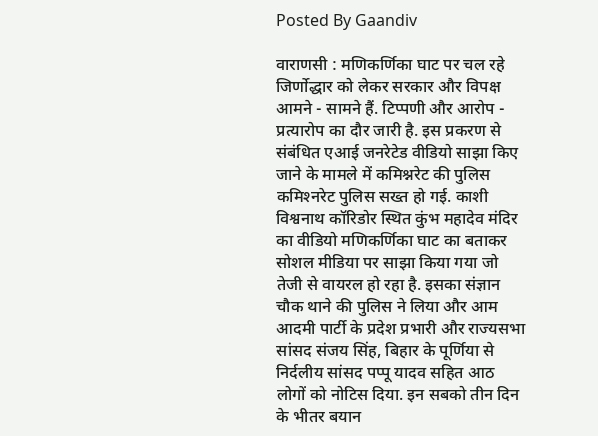Posted By Gaandiv

वाराणसी : मणिकर्णिका घाट पर चल रहे जिर्णोद्धार को लेकर सरकार और विपक्ष आमने - सामने हैं. टिप्पणी और आरोप - प्रत्‍यारोप का दौर जारी है. इस प्रकरण से संबंधित एआई जनरेटेड वीडियो साझा किए जाने के मामले में कमिश्नरेट की पुलिस कमिश्‍नरेट पुलिस सख्‍त हो गई. काशी विश्वनाथ कॉरिडोर स्थित कुंभ महादेव मंदिर का वीडियो मणिकर्णिका घाट का बताकर सोशल मीडिया पर साझा किया गया जो तेजी से वायरल हो रहा है. इसका संज्ञान चौक थाने की पुलिस ने लिया और आम आदमी पार्टी के प्रदेश प्रभारी और राज्यसभा सांसद संजय सिंह, बिहार के पूर्णिया से निर्दलीय सांसद पप्पू यादव सहित आठ लोगों को नोटिस दिया. इन सबको तीन दिन के भीतर बयान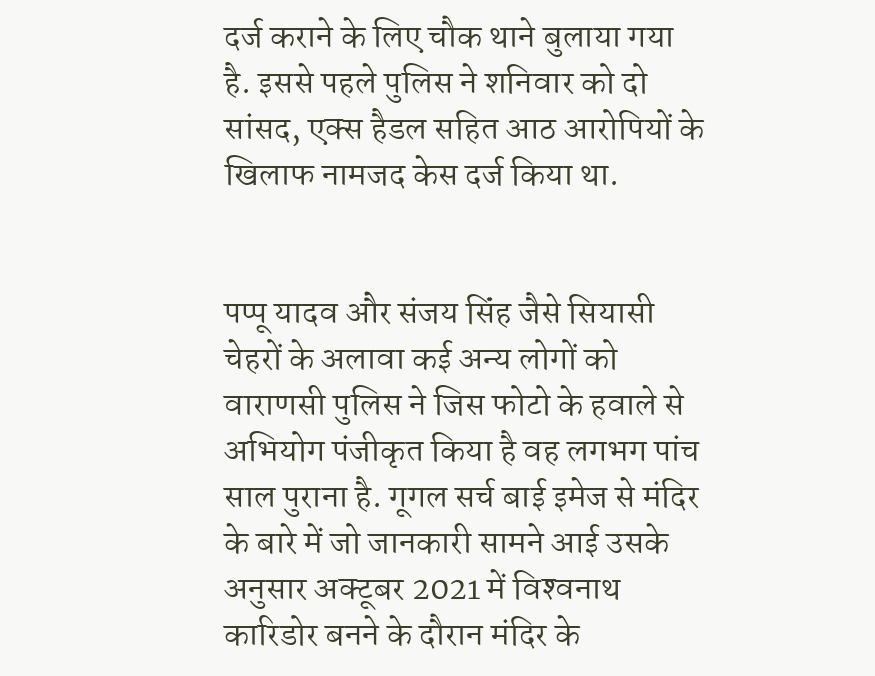दर्ज कराने के लिए चौक थाने बुलाया गया है. इससे पहले पुलिस ने शनिवार को दो सांसद, एक्‍स हैडल सहित आठ आरोपियों के खिलाफ नामजद केस दर्ज किया था.


पप्‍पू यादव और संजय स‍िंह जैसे स‍ियासी चेहरों के अलावा कई अन्‍य लोगों को वाराणसी पुल‍िस ने ज‍िस फोटो के हवाले से अभ‍ियोग पंजीकृत क‍िया है वह लगभग पांच साल पुराना है. गूगल सर्च बाई इमेज से मंद‍िर के बारे में जो जानकारी सामने आई उसके अनुसार अक्‍टूबर 2021 में व‍िश्‍वनाथ कार‍िडोर बनने के दौरान मंद‍िर के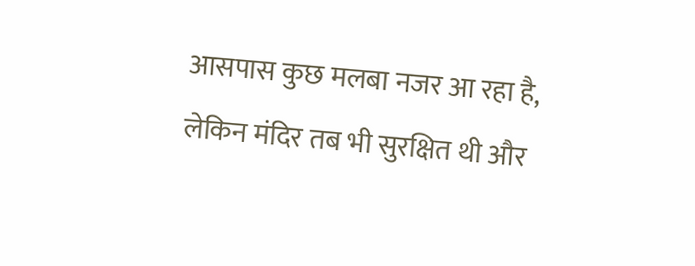आसपास कुछ मलबा नजर आ रहा है, लेक‍िन मंदि‍र तब भी सुरक्ष‍ित थी और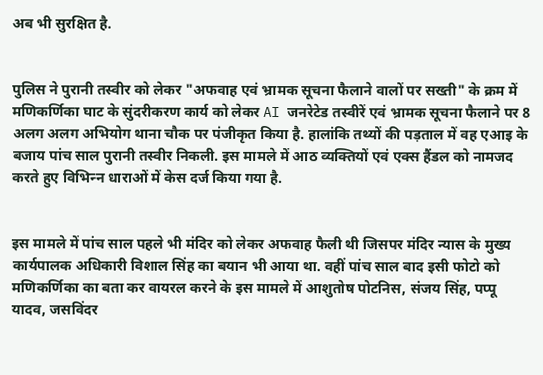अब भी सुरक्ष‍ित है.


पुल‍िस ने पुरानी तस्‍वीर को लेकर "अफवाह एवं भ्रामक सूचना फैलाने वालों पर सख्ती" के क्रम में मणिकर्णिका घाट के सुंदरीकरण कार्य को लेकर AI जनरेटेड तस्वीरें एवं भ्रामक सूचना फैलाने पर 8 अलग अलग अभियोग थाना चौक पर पंजीकृत क‍िया है. हालां‍क‍ि तथ्‍यों की पड़ताल में वह एआइ के बजाय पांच साल पुरानी तस्‍वीर न‍िकली. इस मामले में आठ व्यक्तियों एवं एक्‍स हैंडल को नामजद करते हुए व‍िभ‍िन्‍न धाराओं में केस दर्ज किया गया है.


इस मामले में पांच साल पहले भी मंद‍िर को लेकर अफवाह फैली थी ज‍िसपर मंद‍िर न्‍यास के मुख्‍य कार्यपालक अध‍िकारी व‍िशाल स‍िंह का बयान भी आया था. वहीं पांच साल बाद इसी फोटो को मण‍िकर्ण‍िका का बता कर वायरल करने के इस मामले में आशुतोष पोटन‍िस, संजय स‍िंह, पप्‍पू यादव, जसव‍िंदर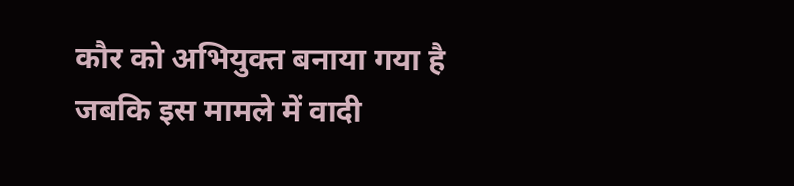कौर को अभ‍ियुक्‍त बनाया गया है जबक‍ि इस मामले में वादी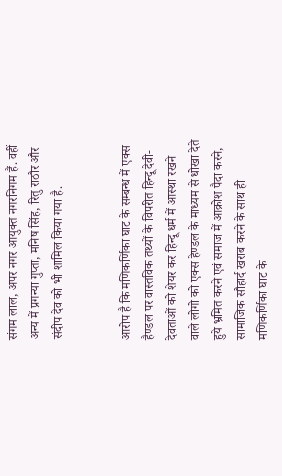संगम लाल, अपर नगर आयुक्‍त नगरन‍िगम हैं. वहीं अन्‍य में प्रगन्‍या गुप्‍ता, मन‍िष स‍िं‍ह, र‍ितु राठौर और संदीप देव को भी शाम‍िल क‍िया गया है.


आरोप है क‍ि मणिकर्णिका घाट के सम्बन्ध में एक्‍स हैण्डल पर वास्तविक तथ्यों के विपरीत हिन्दू देवी-देवताओं को शेयर कर हिन्दू धर्म में आस्था रखने वाले लोगो को एक्स हेण्डल के माध्यम से धोखा देते हुये भ्रमित करने एवं समाज में आक्रोश पैदा करने, सामाजिक सौहार्द खराब करने के साथ ही मणिकर्णिका घाट के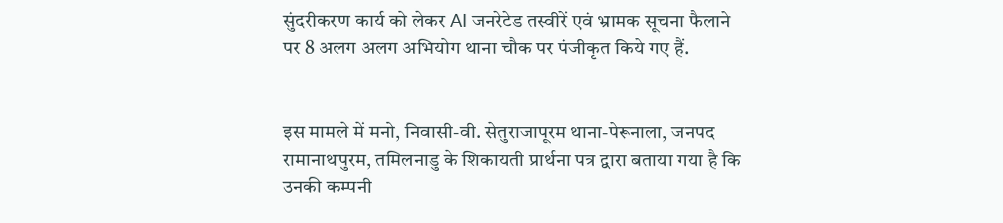सुंदरीकरण कार्य को लेकर AI जनरेटेड तस्वीरें एवं भ्रामक सूचना फैलाने पर 8 अलग अलग अभियोग थाना चौक पर पंजीकृत किये गए हैं.


इस मामले में मनो, निवासी-वी. सेतुराजापूरम थाना-पेरूनाला, जनपद रामानाथपुरम, तमिलनाडु के शिकायती प्रार्थना पत्र द्वारा बताया गया है कि उनकी कम्पनी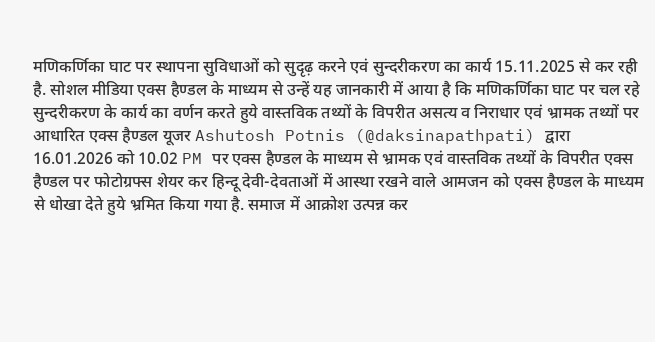मणिकर्णिका घाट पर स्थापना सुविधाओं को सुदृढ़ करने एवं सुन्दरीकरण का कार्य 15.11.2025 से कर रही है. सोशल मीडिया एक्स हैण्डल के माध्यम से उन्हें यह जानकारी में आया है कि मणिकर्णिका घाट पर चल रहे सुन्दरीकरण के कार्य का वर्णन करते हुये वास्तविक तथ्यों के विपरीत असत्य व निराधार एवं भ्रामक तथ्यों पर आधारित एक्स हैण्डल यूजर Ashutosh Potnis (@daksinapathpati) द्वारा 16.01.2026 को 10.02 PM पर एक्स हैण्डल के माध्यम से भ्रामक एवं वास्तविक तथ्यों के विपरीत एक्स हैण्डल पर फोटोग्रफ्स शेयर कर हिन्दू देवी-देवताओं में आस्था रखने वाले आमजन को एक्स हैण्डल के माध्यम से धोखा देते हुये भ्रमित किया गया है. समाज में आक्रोश उत्पन्न कर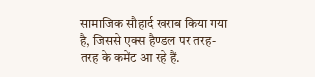सामाजिक सौहार्द खराब किया गया है, जिससे एक्स हैण्डल पर तरह-तरह के कमेंट आ रहे हैं.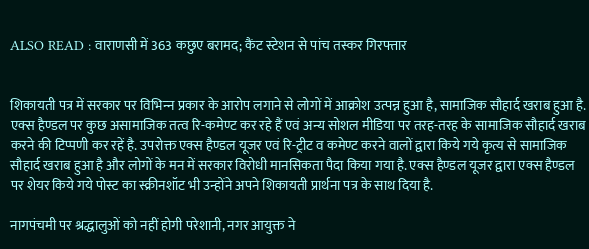ALSO READ : वाराणसी में 363 कछुए बरामद; कैंट स्टेशन से पांच तस्कर गिरफ्तार


श‍िकायती पत्र में सरकार पर व‍िभ‍िन्‍न प्रकार के आरोप लगाने से लोगों में आक्रोश उत्पन्न हुआ है, सामाजिक सौहार्द खराब हुआ है. एक्स हैण्डल पर कुछ असामाजिक तत्व रि-कमेण्ट कर रहे हैं एवं अन्य सोशल मीडिया पर तरह-तरह के सामाजिक सौहार्द खराब करने की टिप्पणी कर रहें है. उपरोक्त एक्स हैण्डल यूजर एवं रि-ट्रीट व कमेण्ट करने वालों द्वारा किये गये कृत्य से सामाजिक सौहार्द खराब हुआ है और लोगों के मन में सरकार विरोधी मानसिकता पैदा किया गया है. एक्स हैण्डल यूजर द्वारा एक्स हैण्डल पर शेयर किये गये पोस्ट का स्क्रीनशॉट भी उन्होंने अपने शिकायती प्रार्थना पत्र के साथ दिया है.

नागपंचमी पर श्रद्धालुओं को नहीं होगी परेशानी, नगर आयुक्त ने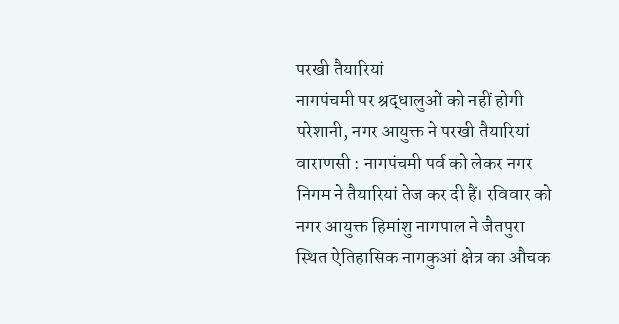परखी तैयारियां
नागपंचमी पर श्रद्धालुओं को नहीं होगी परेशानी, नगर आयुक्त ने परखी तैयारियां
वाराणसी : नागपंचमी पर्व को लेकर नगर निगम ने तैयारियां तेज कर दी हैं। रविवार को नगर आयुक्त हिमांशु नागपाल ने जैतपुरा स्थित ऐतिहासिक नागकुआं क्षेत्र का औचक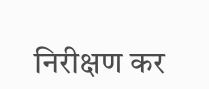निरीक्षण कर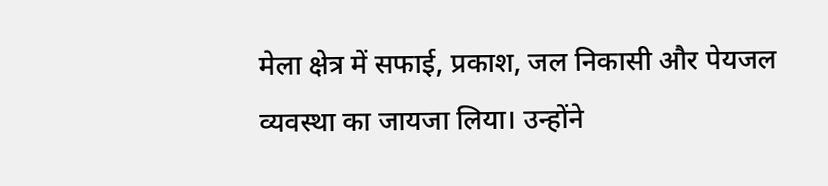मेला क्षेत्र में सफाई, प्रकाश, जल निकासी और पेयजल व्यवस्था का जायजा लिया। उन्होंने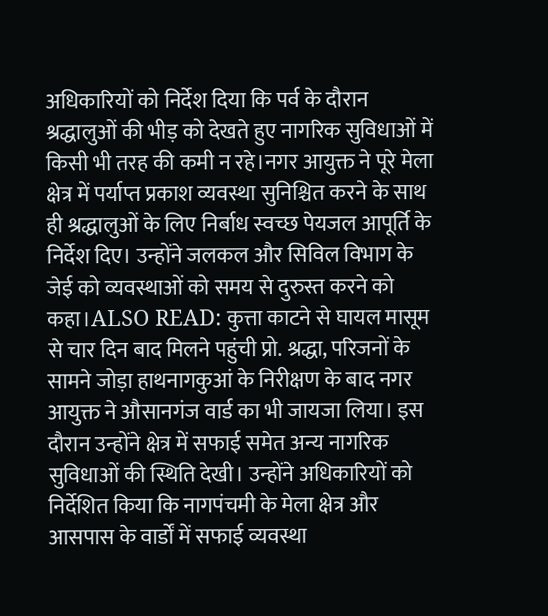अधिकारियों को निर्देश दिया कि पर्व के दौरान श्रद्धालुओं की भीड़ को देखते हुए नागरिक सुविधाओं में किसी भी तरह की कमी न रहे।नगर आयुक्त ने पूरे मेला क्षेत्र में पर्याप्त प्रकाश व्यवस्था सुनिश्चित करने के साथ ही श्रद्धालुओं के लिए निर्बाध स्वच्छ पेयजल आपूर्ति के निर्देश दिए। उन्होंने जलकल और सिविल विभाग के जेई को व्यवस्थाओं को समय से दुरुस्त करने को कहा।ALSO READ: कुत्ता काटने से घायल मासूम से चार दिन बाद मिलने पहुंची प्रो. श्रद्धा, परिजनों के सामने जोड़ा हाथनागकुआं के निरीक्षण के बाद नगर आयुक्त ने औसानगंज वार्ड का भी जायजा लिया। इस दौरान उन्होंने क्षेत्र में सफाई समेत अन्य नागरिक सुविधाओं की स्थिति देखी। उन्होंने अधिकारियों को निर्देशित किया कि नागपंचमी के मेला क्षेत्र और आसपास के वार्डों में सफाई व्यवस्था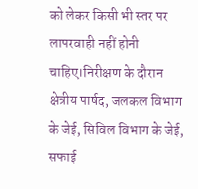को लेकर किसी भी स्तर पर लापरवाही नहीं होनी चाहिए।निरीक्षण के दौरान क्षेत्रीय पार्षद, जलकल विभाग के जेई, सिविल विभाग के जेई, सफाई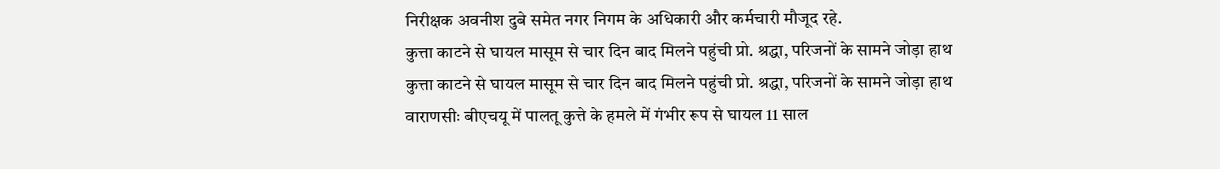निरीक्षक अवनीश दुबे समेत नगर निगम के अधिकारी और कर्मचारी मौजूद रहे.
कुत्ता काटने से घायल मासूम से चार दिन बाद मिलने पहुंची प्रो. श्रद्धा, परिजनों के सामने जोड़ा हाथ
कुत्ता काटने से घायल मासूम से चार दिन बाद मिलने पहुंची प्रो. श्रद्धा, परिजनों के सामने जोड़ा हाथ
वाराणसीः बीएचयू में पालतू कुत्ते के हमले में गंभीर रूप से घायल 11 साल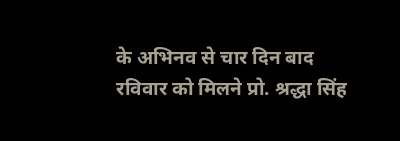के अभिनव से चार दिन बाद रविवार को मिलने प्रो. श्रद्धा सिंह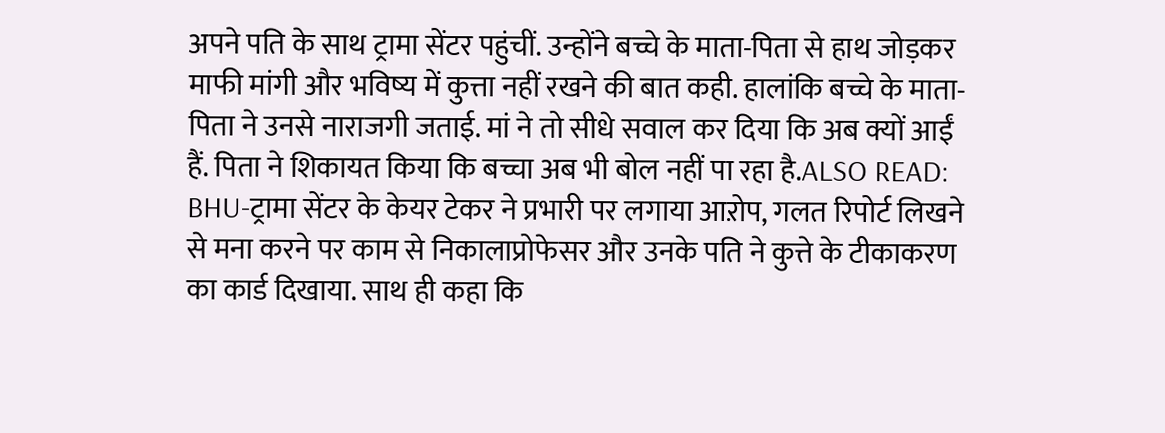अपने पति के साथ ट्रामा सेंटर पहुंचीं. उन्होंने बच्चे के माता-पिता से हाथ जोड़कर माफी मांगी और भविष्य में कुत्ता नहीं रखने की बात कही. हालांकि बच्चे के माता-पिता ने उनसे नाराजगी जताई. मां ने तो सीधे सवाल कर दिया कि अब क्यों आईं हैं. पिता ने शिकायत किया कि बच्चा अब भी बोल नहीं पा रहा है.ALSO READ: BHU-ट्रामा सेंटर के केयर टेकर ने प्रभारी पर लगाया आऱोप, गलत रिपोर्ट लिखने से मना करने पर काम से निकालाप्रोफेसर और उनके पति ने कुत्ते के टीकाकरण का कार्ड दिखाया. साथ ही कहा कि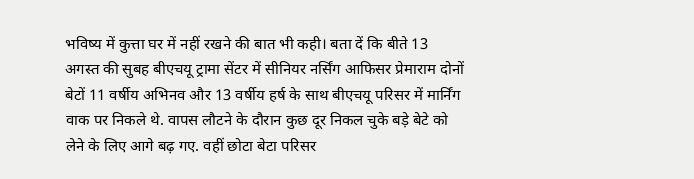भविष्य में कुत्ता घर में नहीं रखने की बात भी कही। बता दें कि बीते 13 अगस्त की सुबह बीएचयू ट्रामा सेंटर में सीनियर नर्सिंग आफिसर प्रेमाराम दोनों बेटों 11 वर्षीय अभिनव और 13 वर्षीय हर्ष के साथ बीएचयू परिसर में मार्निंग वाक पर निकले थे. वापस लौटने के दौरान कुछ दूर निकल चुके बड़े बेटे को लेने के लिए आगे बढ़ गए. वहीं छोटा बेटा परिसर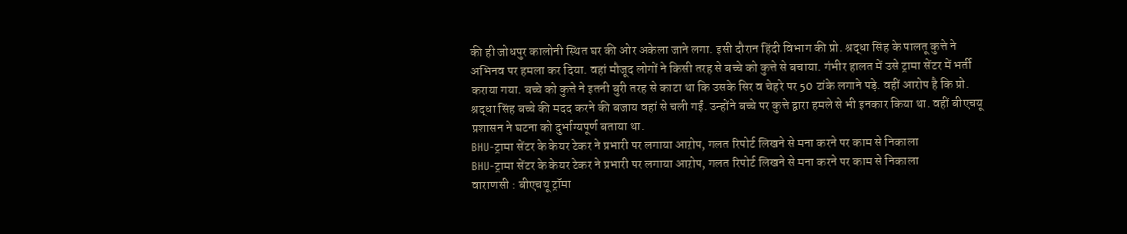की ही जोधपुर कालोनी स्थित घर की ओर अकेला जाने लगा. इसी दौरान हिंदी विभाग की प्रो. श्रद्धा सिंह के पालतू कुत्ते ने अभिनव पर हमला कर दिया. वहां मौजूद लोगों ने किसी तरह से बच्चे को कुत्ते से बचाया. गंभीर हालत में उसे ट्रामा सेंटर में भर्ती कराया गया. बच्चे को कुत्ते ने इतनी बुरी तरह से काटा था कि उसके सिर व चेहरे पर 50 टांके लगाने पड़े. वहीं आरोप है कि प्रो. श्रद्धा सिंह बच्चे की मदद करने की बजाय वहां से चली गईं. उन्होंने बच्चे पर कुत्ते द्वारा हमले से भी इनकार किया था. वहीं बीएचयू प्रशासन ने घटना को दुर्भाग्यपूर्ण बताया था.
BHU-ट्रामा सेंटर के केयर टेकर ने प्रभारी पर लगाया आऱोप, गलत रिपोर्ट लिखने से मना करने पर काम से निकाला
BHU-ट्रामा सेंटर के केयर टेकर ने प्रभारी पर लगाया आऱोप, गलत रिपोर्ट लिखने से मना करने पर काम से निकाला
वाराणसी : बीएचयू ट्रॉमा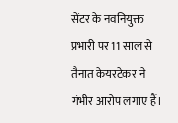सेंटर के नवनियुक्त प्रभारी पर 11 साल से तैनात केयरटेकर ने गंभीर आरोप लगाए हैं।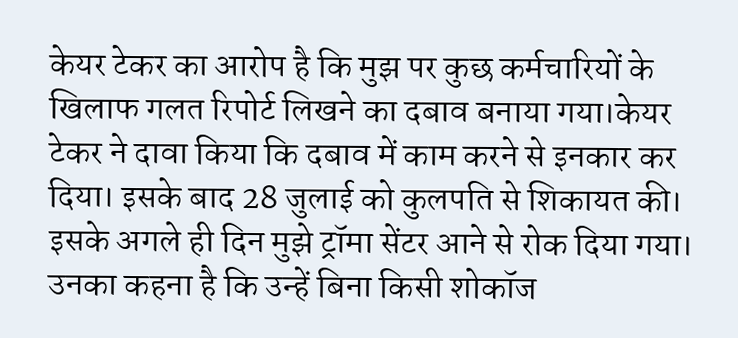केयर टेकर का आरोप है कि मुझ पर कुछ कर्मचारियों के खिलाफ गलत रिपोर्ट लिखने का दबाव बनाया गया।केयर टेकर ने दावा किया कि दबाव में काम करने से इनकार कर दिया। इसके बाद 28 जुलाई को कुलपति से शिकायत की। इसके अगले ही दिन मुझे ट्रॉमा सेंटर आने से रोक दिया गया। उनका कहना है कि उन्हें बिना किसी शोकॉज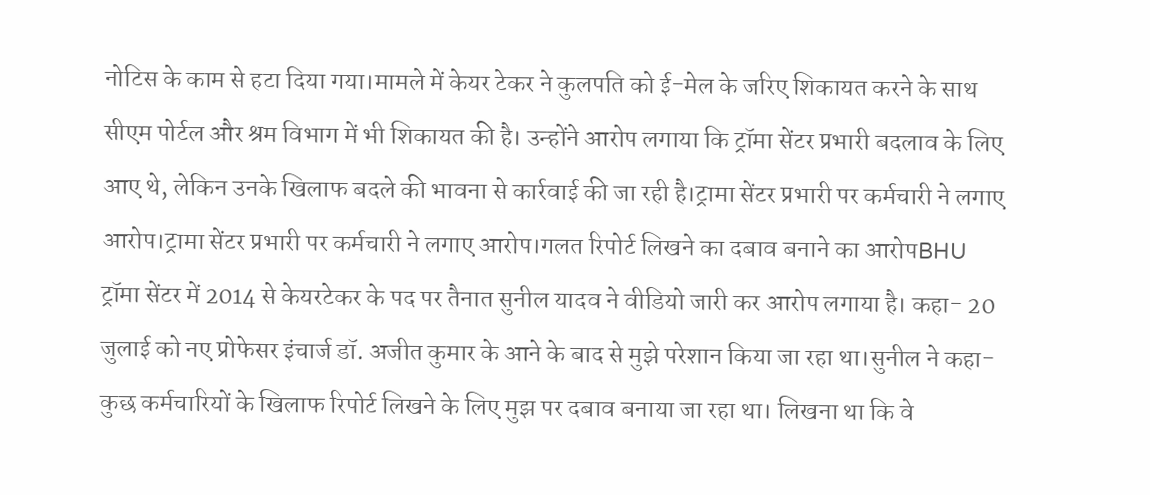नोटिस के काम से हटा दिया गया।मामले में केयर टेकर ने कुलपति को ई-मेल के जरिए शिकायत करने के साथ सीएम पोर्टल और श्रम विभाग में भी शिकायत की है। उन्होंने आरोप लगाया कि ट्रॉमा सेंटर प्रभारी बदलाव के लिए आए थे, लेकिन उनके खिलाफ बदले की भावना से कार्रवाई की जा रही है।ट्रामा सेंटर प्रभारी पर कर्मचारी ने लगाए आरोप।ट्रामा सेंटर प्रभारी पर कर्मचारी ने लगाए आरोप।गलत रिपोर्ट लिखने का दबाव बनाने का आरोपBHU ट्रॉमा सेंटर में 2014 से केयरटेकर के पद पर तैनात सुनील यादव ने वीडियो जारी कर आरोप लगाया है। कहा- 20 जुलाई को नए प्रोफेसर इंचार्ज डॉ. अजीत कुमार के आने के बाद से मुझे परेशान किया जा रहा था।सुनील ने कहा- कुछ कर्मचारियों के खिलाफ रिपोर्ट लिखने के लिए मुझ पर दबाव बनाया जा रहा था। लिखना था कि वे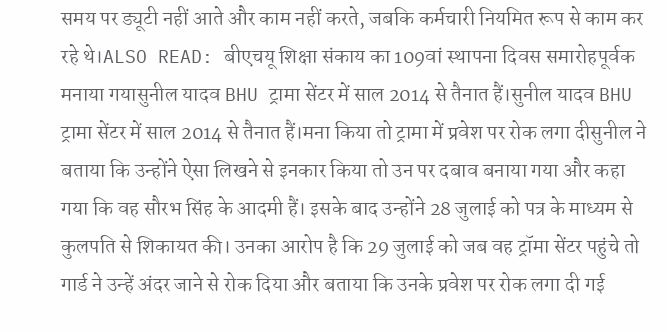समय पर ड्यूटी नहीं आते और काम नहीं करते, जबकि कर्मचारी नियमित रूप से काम कर रहे थे।ALSO READ: बीएचयू शिक्षा संकाय का 109वां स्थापना दिवस समारोहपूर्वक मनाया गयासुनील यादव BHU ट्रामा सेंटर में साल 2014 से तैनात हैं।सुनील यादव BHU ट्रामा सेंटर में साल 2014 से तैनात हैं।मना किया तो ट्रामा में प्रवेश पर रोक लगा दीसुनील ने बताया कि उन्होंने ऐसा लिखने से इनकार किया तो उन पर दबाव बनाया गया और कहा गया कि वह सौरभ सिंह के आदमी हैं। इसके बाद उन्होंने 28 जुलाई को पत्र के माध्यम से कुलपति से शिकायत की। उनका आरोप है कि 29 जुलाई को जब वह ट्रॉमा सेंटर पहुंचे तो गार्ड ने उन्हें अंदर जाने से रोक दिया और बताया कि उनके प्रवेश पर रोक लगा दी गई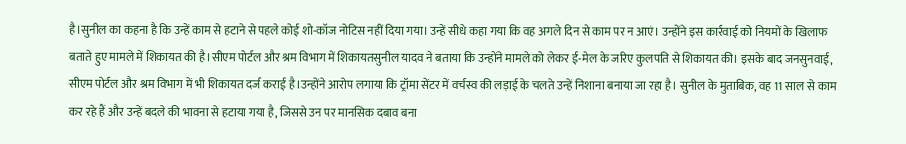है।सुनील का कहना है कि उन्हें काम से हटाने से पहले कोई शो-कॉज नोटिस नहीं दिया गया। उन्हें सीधे कहा गया कि वह अगले दिन से काम पर न आएं। उन्होंने इस कार्रवाई को नियमों के खिलाफ बताते हुए मामले में शिकायत की है।सीएम पोर्टल और श्रम विभाग में शिकायतसुनील यादव ने बताया कि उन्होंने मामले को लेकर ई-मेल के जरिए कुलपति से शिकायत की। इसके बाद जनसुनवाई, सीएम पोर्टल और श्रम विभाग में भी शिकायत दर्ज कराई है।उन्होंने आरोप लगाया कि ट्रॉमा सेंटर में वर्चस्व की लड़ाई के चलते उन्हें निशाना बनाया जा रहा है। सुनील के मुताबिक, वह 11 साल से काम कर रहे हैं और उन्हें बदले की भावना से हटाया गया है, जिससे उन पर मानसिक दबाव बना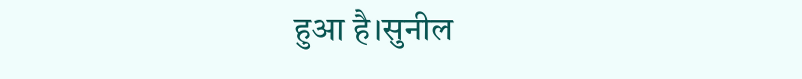हुआ है।सुनील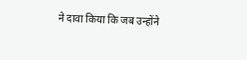ने दावा किया कि जब उन्होंने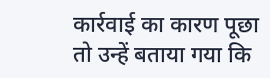कार्रवाई का कारण पूछा तो उन्हें बताया गया कि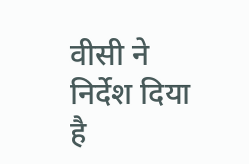वीसी ने निर्देश दिया है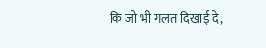कि जो भी गलत दिखाई दे,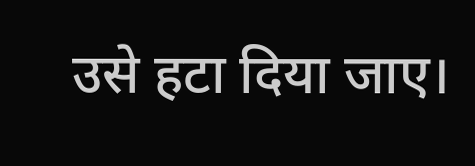उसे हटा दिया जाए।